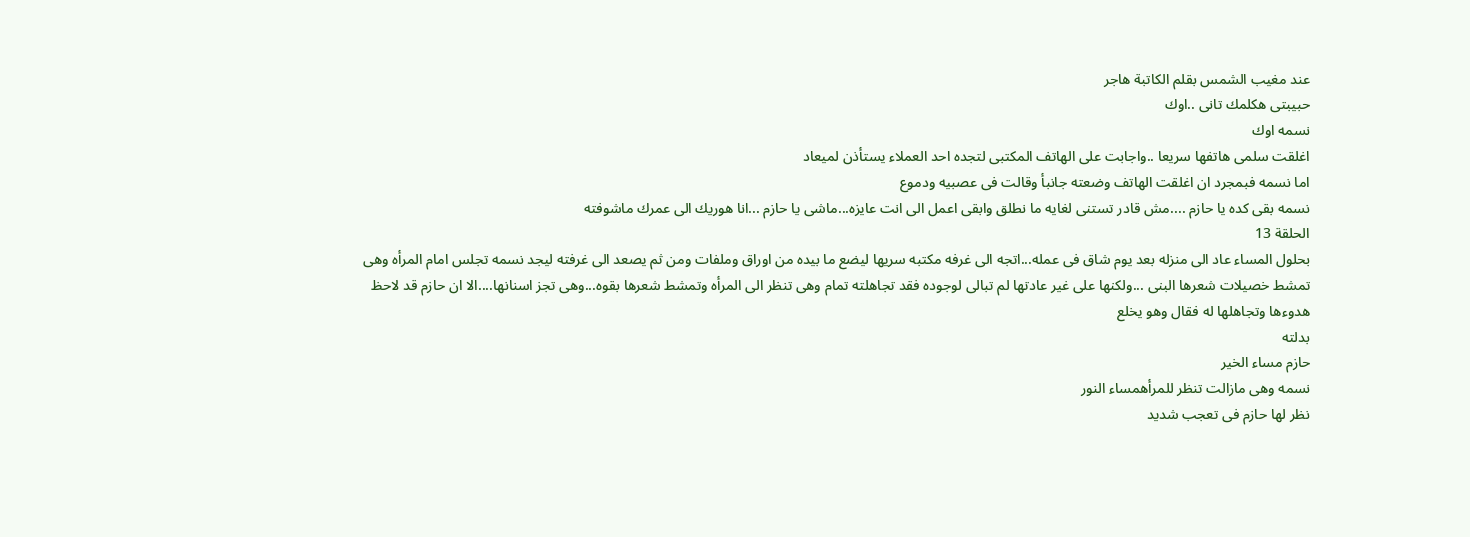عند مغيب الشمس بقلم الكاتبة هاجر
حبيبتى هكلمك تانى ..اوك
نسمه اوك
اغلقت سلمى هاتفها سريعا ..واجابت على الهاتف المكتبى لتجده احد العملاء يستأذن لميعاد
اما نسمه فبمجرد ان اغلقت الهاتف وضعته جانبأ وقالت فى عصبيه ودموع
نسمه بقى كده يا حازم ....مش قادر تستنى لغايه ما نطلق وابقى اعمل الى انت عايزه...ماشى يا حازم ...انا هوريك الى عمرك ماشوفته
الحلقة 13
بحلول المساء عاد الى منزله بعد يوم شاق فى عمله...اتجه الى غرفه مكتبه سريها ليضع ما بيده من اوراق وملفات ومن ثم يصعد الى غرفته ليجد نسمه تجلس امام المرأه وهى تمشط خصيلات شعرها البنى ...ولكنها على غير عادتها لم تبالى لوجوده فقد تجاهلته تمام وهى تنظر الى المرأه وتمشط شعرها بقوه...وهى تجز اسنانها....الا ان حازم قد لاحظ هدوءها وتجاهلها له فقال وهو يخلع
بدلته
حازم مساء الخير
نسمه وهى مازالت تنظر للمرأهمساء النور
نظر لها حازم فى تعجب شديد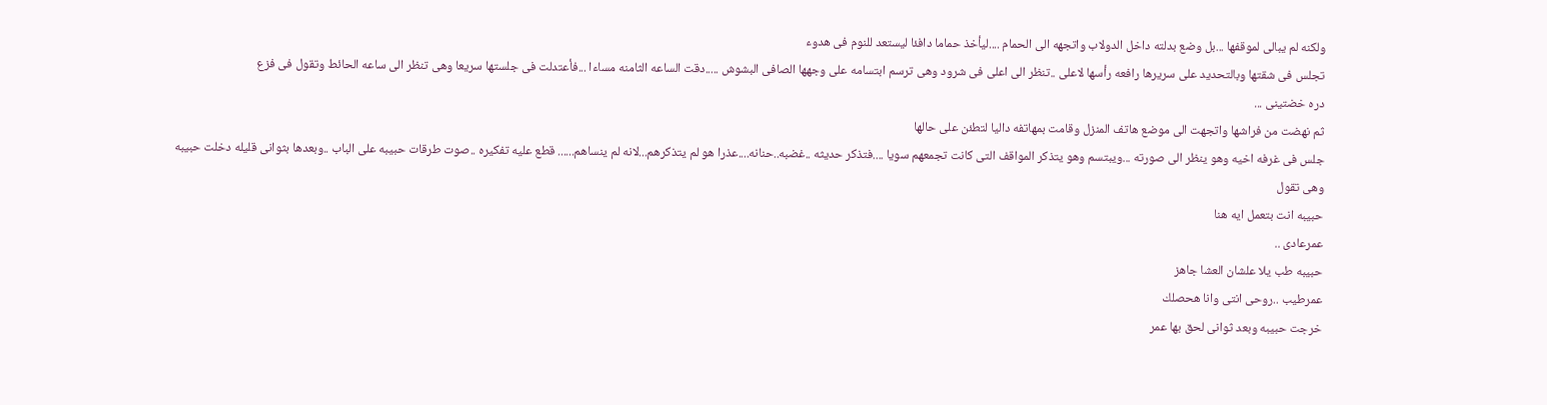ولكنه لم يبالى لموقفها ...بل وضع بدلته داخل الدولاب واتجهه الى الحمام ....ليأخذ حماما دافئا ليستعد للنوم فى هدوء
تجلس فى شقتها وبالتحديد على سريرها رافعه رأسها لاعلى ..تنظر الى اعلى فى شرود وهى ترسم ابتسامه على وجهها الصافى البشوش .....دقت الساعه الثامنه مساءا ...فأعتدلت فى جلستها سريعا وهى تنظر الى ساعه الحائط وتقول فى فزع
دره خضتينى ...
ثم نهضت من فراشها واتجهت الى موضع هاتف المنزل وقامت بمهاتفه داليا لتطئن على حالها
جلس فى غرفه اخيه وهو ينظر الى صورته ...ويبتسم وهو يتذكر المواقف التى كانت تجمعهم سويا ....فتذكر حديثه ..غضبه..حنانه....عذرا هو لم يتذكرهم...لانه لم ينساهم...... قطع عليه تفكيره ..صوت طرقات حبيبه على الباب ..وبعدها بثوانى قليله دخلت حبيبه وهى تقول
حبيبه انت بتعمل ايه هنا
عمرعادى ..
حبيبه طب يلا علشان العشا جاهز
عمرطيب ..روحى انتى وانا هحصلك
خرجت حبيبه وبعد ثوانى لحق بها عمر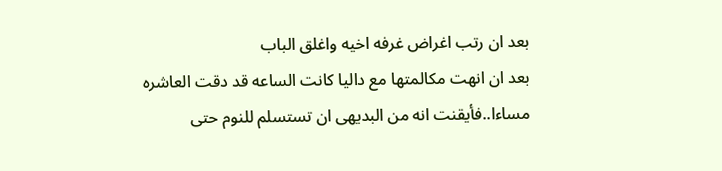بعد ان رتب اغراض غرفه اخيه واغلق الباب
بعد ان انهت مكالمتها مع داليا كانت الساعه قد دقت العاشره مساءا..فأيقنت انه من البديهى ان تستسلم للنوم حتى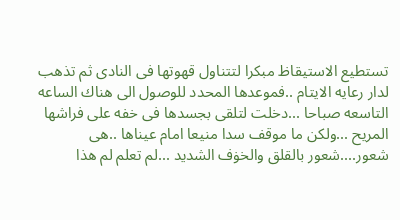تستطيع الاستيقاظ مبكرا لتتناول قهوتها فى النادى ثم تذهب لدار رعايه الايتام ..فموعدها المحدد للوصول الى هناك الساعه التاسعه صباحا ...دخلت لتلقى بجسدها فى خفه على فراشها المريح ...ولكن ما موقف سدا منيعا امام عيناها ..هى شعور....شعور بالقلق والخۏف الشديد ...لم تعلم لم هذا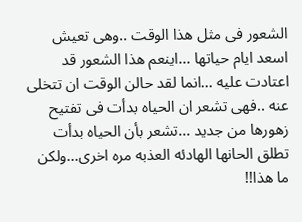الشعور فى مثل هذا الوقت ..وهى تعيش اسعد ايام حياتها ...اينعم هذا الشعور قد اعتادت عليه ...انما لقد حالن الوقت ان تتخلى عنه ..فهى تشعر ان الحياه بدأت فى تفتيح زهورها من جديد ...تشعر بأن الحياه بدأت تطلق الحانها الهادئه العذبه مره اخرى...ولكن ما هذا!!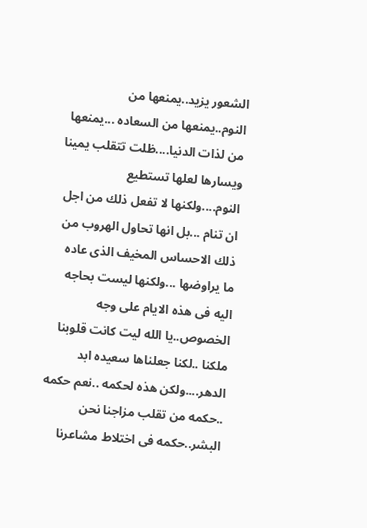الشعور يزيد..يمنعها من النوم..يمنعها من السعاده ...يمنعها من لذات الدنيا....ظلت تتقلب يمينا ويسارها لعلها تستطيع النوم....ولكنها لا تفعل ذلك من اجل ان تنام ...بل انها تحاول الهروب من ذلك الاحساس المخيف الذى عاده ما يراوضها ...ولكنها ليست بحاجه اليه فى هذه الايام على وجه الخصوص..يا الله ليت كانت قلوبنا ملكنا ..لكنا جعلناها سعيده ابد الدهر....ولكن هذه لحكمه ..نعم حكمه ..حكمه من تقلب مزاجنا نحن البشر..حكمه فى اختلاط مشاعرنا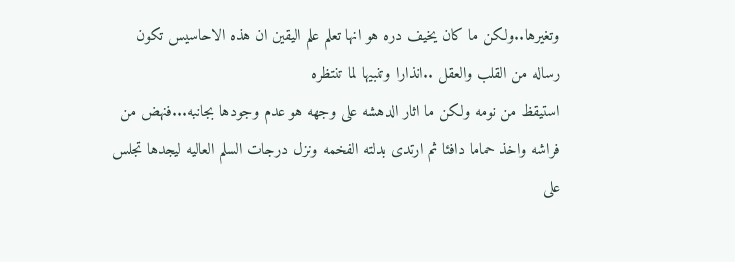وتغيرها..ولكن ما كان يخيف دره هو انها تعلم علم اليقين ان هذه الاحاسيس تكون رساله من القلب والعقل ..انذارا وتنبيها لما تنتظره
استيقظ من نومه ولكن ما اثار الدهشه على وجهه هو عدم وجودها بجانبه...فنهض من فراشه واخذ حماما دافئا ثم ارتدى بدلته الفخمه ونزل درجات السلم العاليه ليجدها تجلس على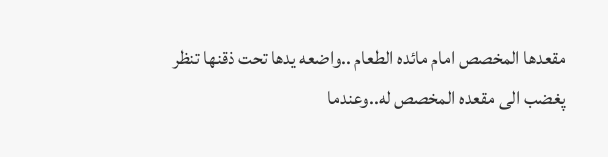مقعدها المخصص امام مائده الطعام ..واضعه يدها تحت ذقنها تنظر پغضب الى مقعده المخصص له..وعندما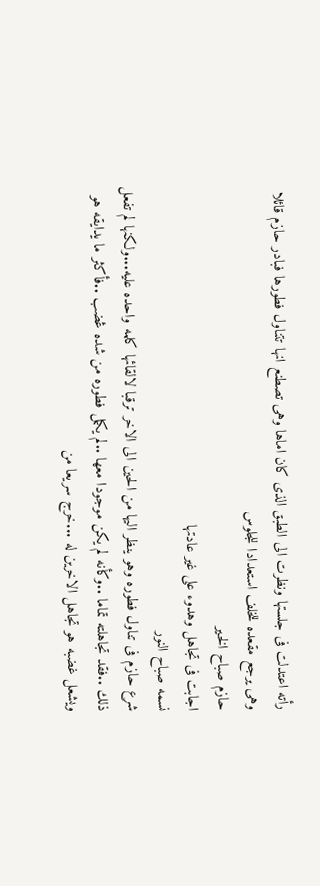رأته اعتدلت فى جلستها ونظرت الى الطبق الذى كان اماها وهى تصطنع انها تتناول فطورها فبادر حازم قائلا وهى يرجع مقعده للخلف استعدادا للجلوس
حازم صباح الخير
اجابت فى تجاهل وهدوء على غير عادتها
نسمه صباح النور
شرع حازم فى تناول فطوره وهو ينظر اليها من الحين الى الاخر ترقبا لالقائها كلمه واحده عليه...ولكنها لم تفعل ذلك ..فقد تجاهلته تماما ..وكأنه لم يكن موجودا معها ..لم يكمل فطوره من شده ڠضب ..فأكثر ما يدايقه هو ويشعل غضبه هو تجاهل الاخرين له ...خرج سريعا من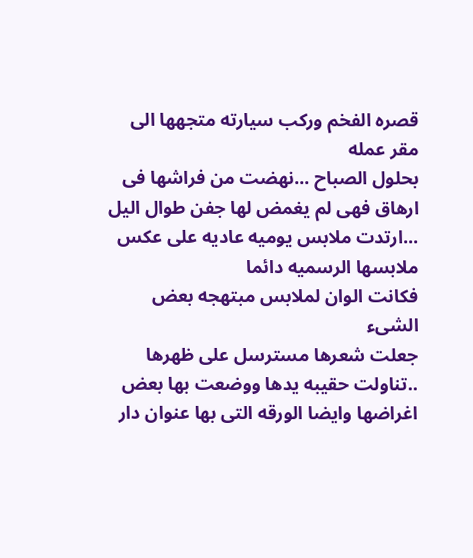قصره الفخم وركب سيارته متجهها الى مقر عمله
بحلول الصباح ...نهضت من فراشها فى ارهاق فهى لم يغمض لها جفن طوال اليل
...ارتدت ملابس يوميه عاديه على عكس ملابسها الرسميه دائما
فكانت الوان لملابس مبتهجه بعض الشىء
جعلت شعرها مسترسل على ظهرها ..تناولت حقيبه يدها ووضعت بها بعض اغراضها وايضا الورقه التى بها عنوان دار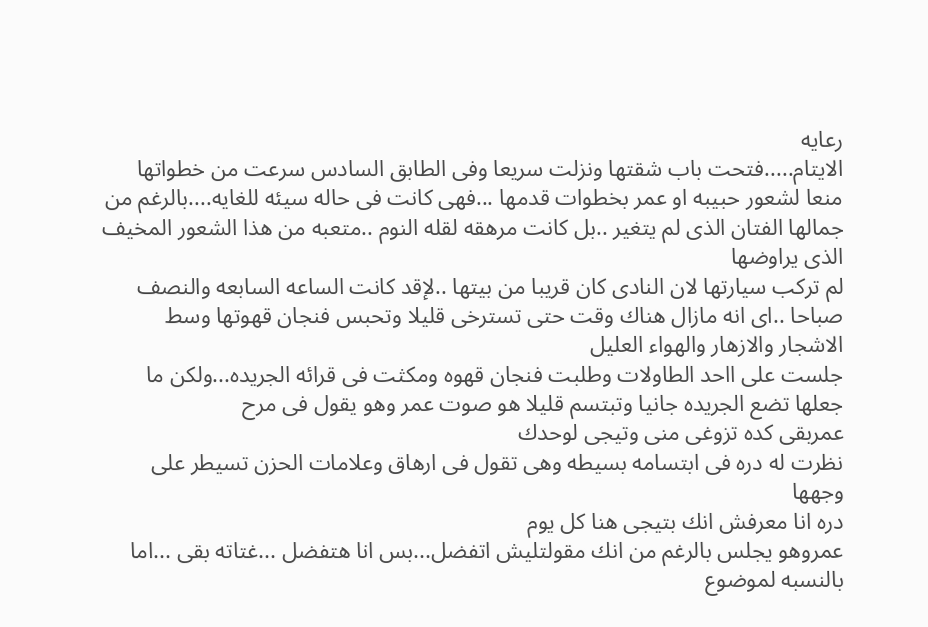رعايه
الايتام.....فتحت باب شقتها ونزلت سريعا وفى الطابق السادس سرعت من خطواتها منعا لشعور حبيبه او عمر بخطوات قدمها ...فهى كانت فى حاله سيئه للغايه....بالرغم من جمالها الفتان الذى لم يتغير ..بل كانت مرهقه لقله النوم ..متعبه من هذا الشعور المخيف الذى يراوضها
لم تركب سيارتها لان النادى كان قريبا من بيتها ..لإقد كانت الساعه السابعه والنصف صباحا ..اى انه مازال هناك وقت حتى تسترخى قليلا وتحبس فنجان قهوتها وسط الاشجار والازهار والهواء العليل
جلست على ااحد الطاولات وطلبت فنجان قهوه ومكثت فى قرائه الجريده...ولكن ما جعلها تضع الجريده جانيا وتبتسم قليلا هو صوت عمر وهو يقول فى مرح
عمربقى كده تزوغى منى وتيجى لوحدك
نظرت له دره فى ابتسامه بسيطه وهى تقول فى ارهاق وعلامات الحزن تسيطر على وجهها
دره انا معرفش انك بتيجى هنا كل يوم
عمروهو يجلس بالرغم من انك مقولتليش اتفضل...بس انا هتفضل ...غتاته بقى ...اما بالنسبه لموضوع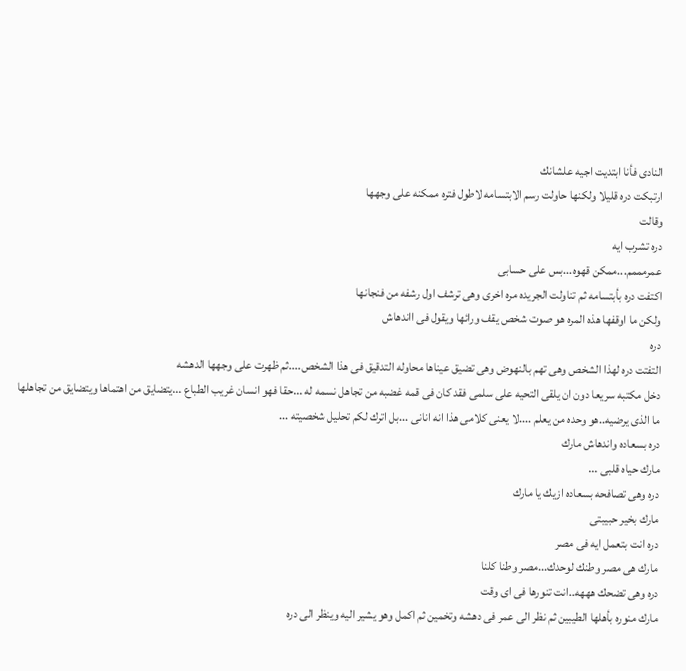النادى فأنا ابتديت اجيه علشانك
ارتبكت دره قليلا ولكنها حاولت رسم الابتسامه لاطول فتره ممكنه على وجهها
وقالت
دره تشرب ايه
عمرمممم...ممكن قهوه...بس على حسابى
اكتفت دره بأبتسامه ثم تناولت الجريده مره اخرى وهى ترشف اول رشفه من فنجانها
ولكن ما اوقفها هذه المره هو صوت شخص يقف ورائها ويقول فى ااندهاش
دره
التفتت دره لهذا الشخص وهى تهم بالنهوض وهى تضيق عيناها محاوله التدقيق فى هذا الشخص....ثم ظهرت على وجهها الدهشه
دخل مكتبه سريعا دون ان يلقى التحيه على سلمى فقد كان فى قمه غضبه من تجاهل نسمه له ...حقا فهو انسان غريب الطباع ...يتضايق من اهتماها ويتضايق من تجاهلها
ما الذى يرضيه..هو وحده من يعلم ....لا يعنى كلامى هذا انه انانى ...بل اترك لكم تحليل شخصيته ...
دره بسعاده واندهاش مارك
مارك حياه قلبى ...
دره وهى تصافحه بسعاده ازيك يا مارك
مارك بخير حبيبتى
دره انت بتعمل ايه فى مصر
مارك هى مصر وطنك لوحدك...مصر وطنا كلنا
دره وهى تضحك هههه..انت تنورها فى اى وقت
مارك منوره بأهلها الطيبين ثم نظر الى عمر فى دهشه وتخمين ثم اكمل وهو يشير اليه وينظر الى دره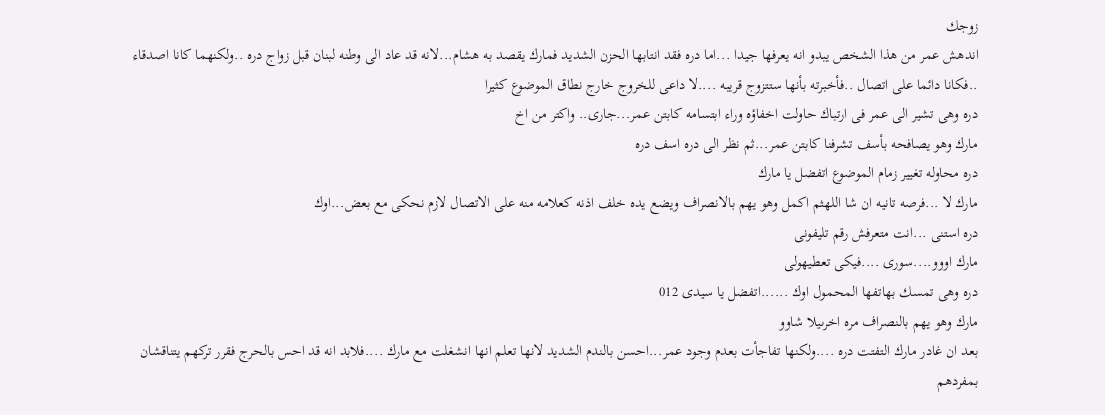زوجك
اندهش عمر من هذا الشخص يبدو انه يعرفها جيدا ...اما دره فقد انتابها الحزن الشديد فمارك يقصد به هشام...لانه قد عاد الى وطنه لبنان قبل زواج دره ..ولكنهما كانا اصدقاء ..فكانا دائما على اتصال ..فأخبرته بأنها ستتزوج قريبه ....لا داعى للخروج خارج نطاق الموضوع كثيرا
دره وهى تشير الى عمر فى ارتباك حاولت اخفاؤه وراء ابتسامه كابتن عمر...جارى.. واكتر من اخ
مارك وهو يصافحه بأسف تشرفنا كابتن عمر...ثم نظر الى دره اسف دره
دره محاوله تغيير زمام الموضوع اتفضل يا مارك
مارك لا ...فرصه تانيه ان شا اللهثم اكمل وهو يهم بالانصراف ويضع يده خلف اذنه كعلامه منه على الاتصال لازم نحكى مع بعض...اوك
دره استنى ...انت متعرفش رقم تليفونى
مارك اووو....سورى ....فيكى تعطيهولى
دره وهى تمسك بهاتفها المحمول اوك ......اتفضل يا سيدى 012
مارك وهو يهم بالنصراف مره اخرىيلا شاوو
بعد ان غادر مارك التفتت دره ....ولكنها تفاجأت بعدم وجود عمر...احسن بالندم الشديد لانها تعلم انها انشغلت مع مارك ....فلابد انه قد احس بالحرج فقرر تركهم يتناقشان بمفردهم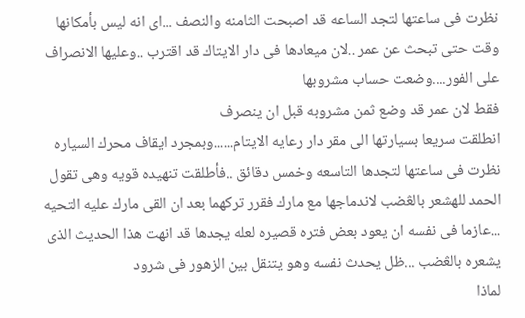نظرت فى ساعتها لتجد الساعه قد اصبحت الثامنه والنصف ...اى انه ليس بأمكانها وقت حتى تبحث عن عمر ..لان ميعادها فى دار الايتاك قد اقترب ..وعليها الانصراف على الفور....وضعت حساب مشروبها
فقط لان عمر قد وضع ثمن مشروبه قبل ان ينصرف
انطلقت سريعا بسيارتها الى مقر دار رعايه الايتام......وبمجرد ايقاف محرك السياره نظرت فى ساعتها لتجدها التاسعه وخمس دقائق ..فأطلقت تنهيده قويه وهى تقول
الحمد للهشعر بالڠضب لاندماجها مع مارك فقرر تركهما بعد ان القى مارك عليه التحيه ...عازما فى نفسه ان يعود بعض فتره قصيره لعله يجدها قد انهت هذا الحديث الذى يشعره بالڠضب ...ظل يحدث نفسه وهو يتنقل بين الزهور فى شرود
لماذا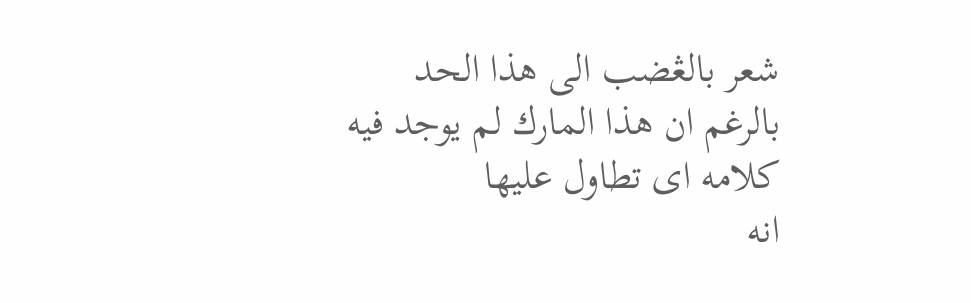شعر بالڠضب الى هذا الحد
بالرغم ان هذا المارك لم يوجد فيه كلامه اى تطاول عليها
انه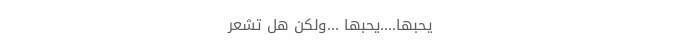يحبها....يحبها ...ولكن هل تشعر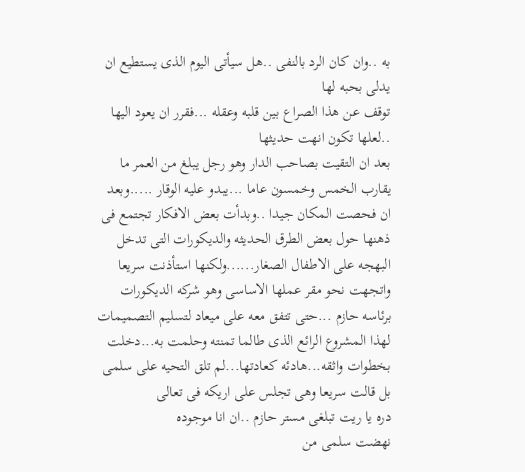به ..وان كان الرد بالنفى ..هل سيأتى اليوم الذى يستطيع ان يدلى بحبه لها
توقف عن هذا الصراع بين قلبه وعقله ...فقرر ان يعود اليها ..لعلها تكون انهت حديثها
بعد ان التقيت بصاحب الدار وهو رجل يبلغ من العمر ما يقارب الخمس وخمسون عاما ...يبدو عليه الوقار .....وبعد ان فحصت المكان جيدا ..وبدأت بعض الافكار تجتمع فى ذهنها حول بعض الطرق الحديثه والديكورات التى تدخل البهجه على الاطفال الصغار......ولكنها استأذنت سريعا واتجهت نحو مقر عملها الاساسى وهو شركه الديكورات برئاسه حازم ...حتى تتفق معه على ميعاد لتسليم التصميمات لهذا المشروع الرائع الذى طالما تمنته وحلمت به...دخلت بخطوات واثقه...هادئه كعادتها...لم تلق التحيه على سلمى بل قالت سريعا وهى تجلس على اريكه فى تعالى
دره يا ريت تبلغى مستر حازم ..ان انا موجوده
نهضت سلمى من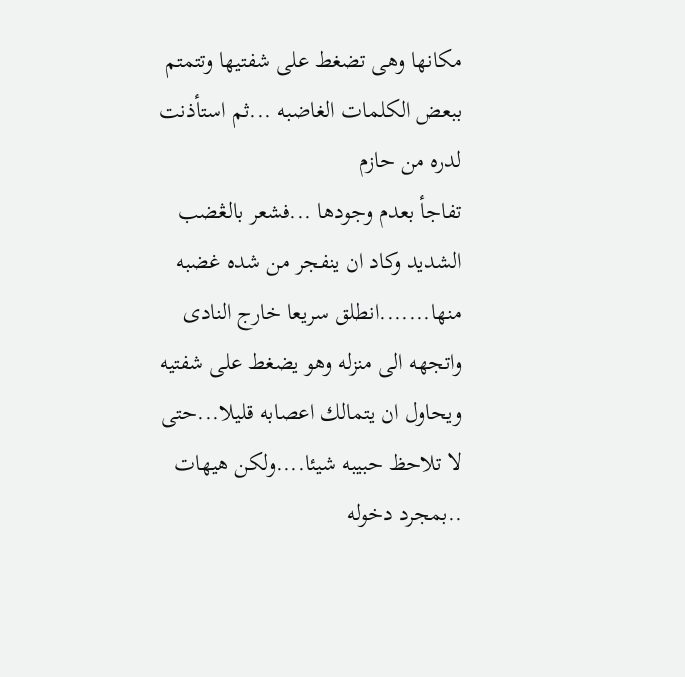مكانها وهى تضغط على شفتيها وتتمتم ببعض الكلمات الغاضبه ...ثم استأذنت لدره من حازم
تفاجأ بعدم وجودها ...فشعر بالڠضب الشديد وكاد ان ينفجر من شده غضبه منها.......انطلق سريعا خارج النادى واتجهه الى منزله وهو يضغط على شفتيه ويحاول ان يتمالك اعصابه قليلا...حتى لا تلاحظ حبيبه شيئا....ولكن هيهات ..بمجرد دخوله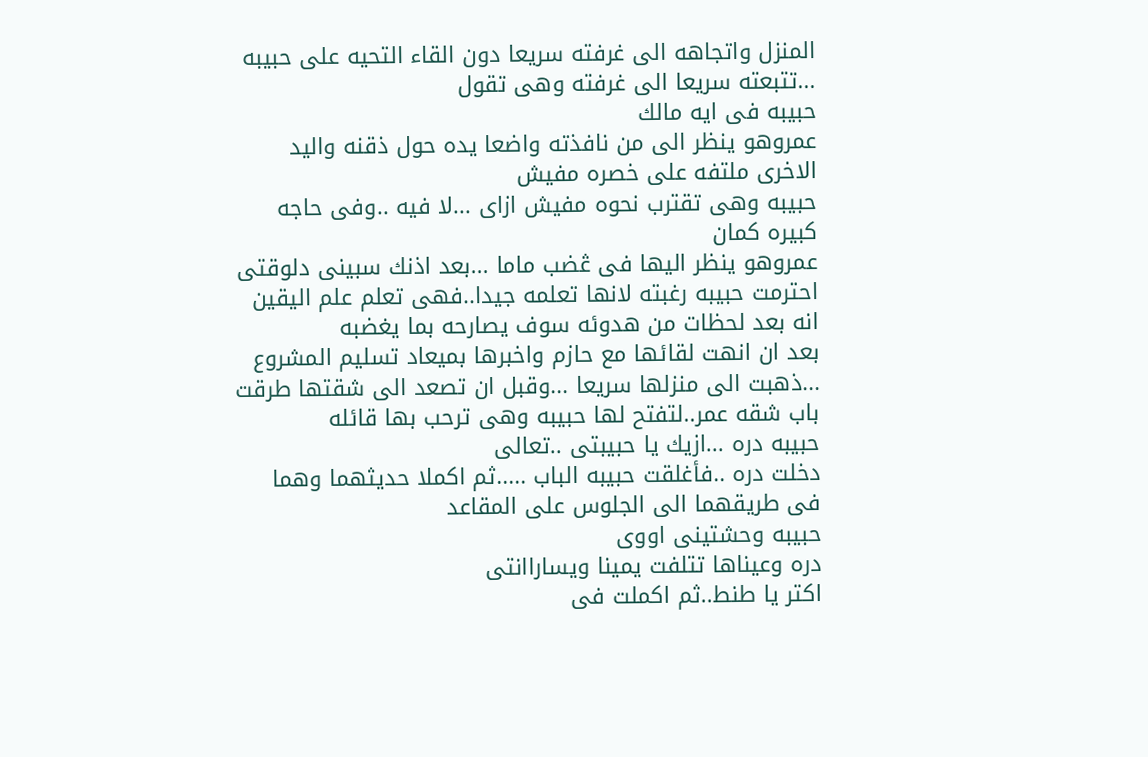المنزل واتجاهه الى غرفته سريعا دون القاء التحيه على حبيبه ...تتبعته سريعا الى غرفته وهى تقول
حبيبه فى ايه مالك
عمروهو ينظر الى من نافذته واضعا يده حول ذقنه واليد الاخرى ملتفه على خصره مفيش
حبيبه وهى تقترب نحوه مفيش ازاى ...لا فيه ..وفى حاجه كبيره كمان
عمروهو ينظر اليها فى ڠضب ماما ...بعد اذنك سبينى دلوقتى
احترمت حبيبه رغبته لانها تعلمه جيدا..فهى تعلم علم اليقين انه بعد لحظات من هدوئه سوف يصارحه بما يغضبه
بعد ان انهت لقائها مع حازم واخبرها بميعاد تسليم المشروع ...ذهبت الى منزلها سريعا ...وقبل ان تصعد الى شقتها طرقت باب شقه عمر..لتفتح لها حبيبه وهى ترحب بها قائله
حبيبه دره ...ازيك يا حبيبتى ..تعالى
دخلت دره ..فأغلقت حبيبه الباب .....ثم اكملا حديثهما وهما فى طريقهما الى الجلوس على المقاعد
حبيبه وحشتينى اووى
دره وعيناها تتلفت يمينا ويساراانتى
اكتر يا طنط..ثم اكملت فى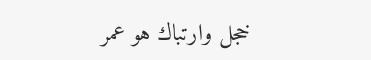خجل وارتباك هو عمر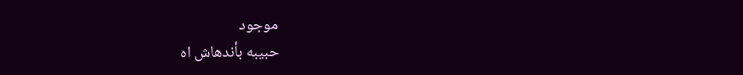موجود
حبيبه بأندهاش اه